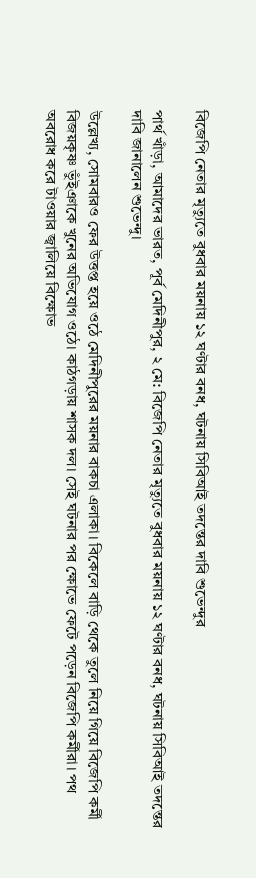বিজেপি নেতার মৃত্যুতে বুধবার ময়নায় ১২ ঘণ্টার বনধ, ঘটনায় সিবিআই তদন্তের দাবি শুভেন্দুর

পার্থ খাঁড়া, আমাদের ভারত, পূর্ব মেদিনীপুর, ২ মে: বিজেপি নেতার মৃত্যুতে বুধবার ময়নায় ১২ ঘণ্টার বনধ, ঘটনায় সিবিআই তদন্তের দাবি জানালেন শুভেন্দু।

উল্লেখ্য, সোমবারও ফের উত্তপ্ত হয়ে ওঠে মেদিনীপুরের ময়নার বাকচা এলাকা। বিকেলে বাড়ি থেকে তুলে নিয়ে গিয়ে বিজেপি কর্মী বিজয়কৃষ্ণ ভুঁইঞাকে খুনের অভিযোগ ওঠে। কাঠগড়ায় শাসক দল। সেই ঘটনার পর ক্ষোভে ফেটে পড়েন বিজেপি কর্মীরা। পথ অবরোধ করে টাওয়ার জ্বালিয়ে বিক্ষোভ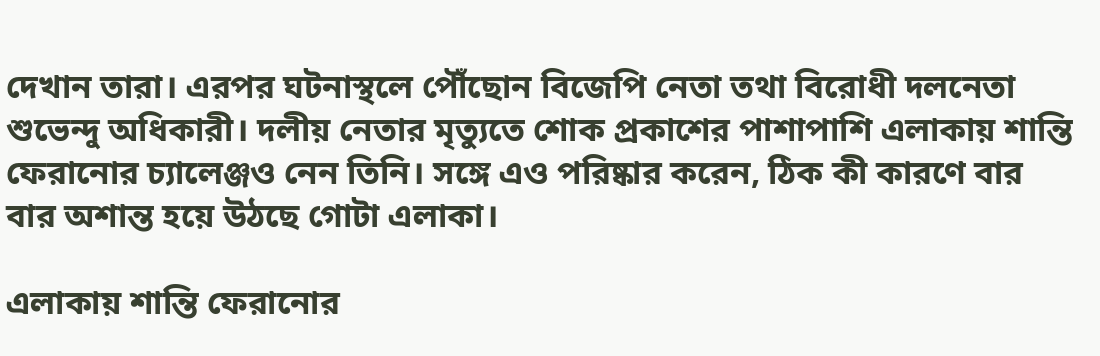দেখান তারা। এরপর ঘটনাস্থলে পৌঁছোন বিজেপি নেতা তথা বিরোধী দলনেতা শুভেন্দু অধিকারী। দলীয় নেতার মৃত্যুতে শোক প্রকাশের পাশাপাশি এলাকায় শান্তি ফেরানোর চ্যালেঞ্জও নেন তিনি। সঙ্গে এও পরিষ্কার করেন, ঠিক কী কারণে বার বার অশান্ত হয়ে উঠছে গোটা এলাকা।

এলাকায় শান্তি ফেরানোর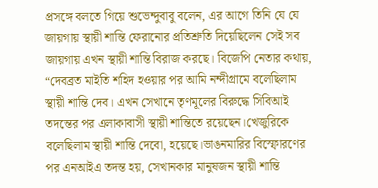প্রসঙ্গে বলতে গিয়ে শুভেন্দুবাবু বলেন, এর আগে তিনি যে যে জায়গায় স্থায়ী শান্তি ফেরানোর প্রতিশ্রুতি দিয়েছিলেন সেই সব জায়গায় এখন স্থায়ী শান্তি বিরাজ করছে। বিজেপি নেতার কথায়, “দেবব্রত মাইতি শহিদ হওয়ার পর আমি নন্দীগ্রামে বলেছিলাম স্থায়ী শান্তি দেব। এখন সেখানে তৃণমূলের বিরুদ্ধে সিবিআই তদন্তের পর এলাকাবাসী স্থায়ী শান্তিতে রয়েছেন।খেজুরিকে বলেছিলাম স্থায়ী শান্তি দেবো, হয়েছে।ভাঙনমারির বিস্ফোরণের পর এনআইএ তদন্ত হয়, সেখানকার মানুষজন স্থায়ী শান্তি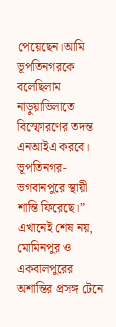পেয়েছেন।আমি ভূপতিনগরকে বলেছিলাম নাড়ুয়াভিলাতে বিস্ফোরণের তদন্ত এনআইএ করবে। ভূপতিনগর-ভগবানপুরে স্থায়ী শান্তি ফিরেছে।” এখানেই শেষ নয়, মোমিনপুর ও একবালপুরের অশান্তির প্রসঙ্গ টেনে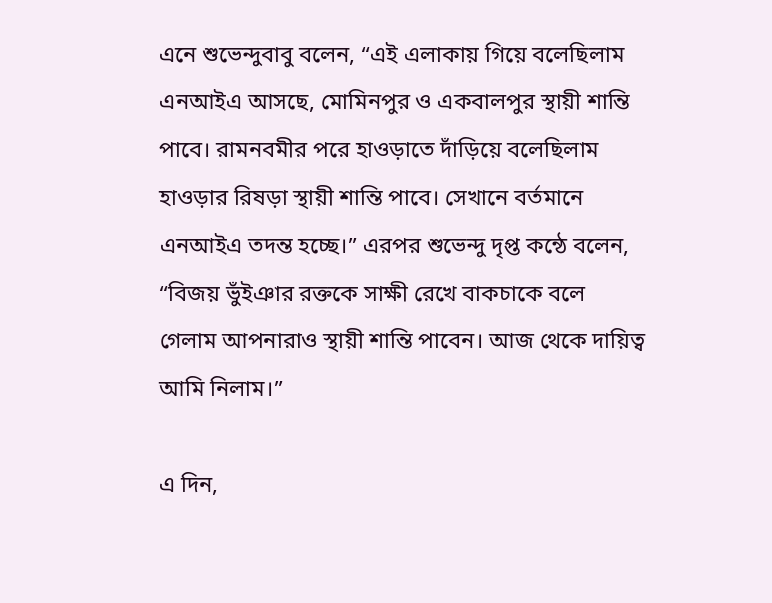এনে শুভেন্দুবাবু বলেন, “এই এলাকায় গিয়ে বলেছিলাম এনআইএ আসছে, মোমিনপুর ও একবালপুর স্থায়ী শান্তি পাবে। রামনবমীর পরে হাওড়াতে দাঁড়িয়ে বলেছিলাম হাওড়ার রিষড়া স্থায়ী শান্তি পাবে। সেখানে বর্তমানে এনআইএ তদন্ত হচ্ছে।” এরপর শুভেন্দু দৃপ্ত কন্ঠে বলেন, “বিজয় ভুঁইঞার রক্তকে সাক্ষী রেখে বাকচাকে বলে গেলাম আপনারাও স্থায়ী শান্তি পাবেন। আজ থেকে দায়িত্ব আমি নিলাম।”

এ দিন,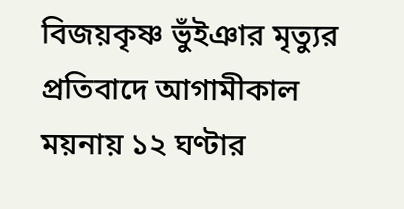বিজয়কৃষ্ণ ভুঁইঞার মৃত্যুর প্রতিবাদে আগামীকাল ময়নায় ১২ ঘণ্টার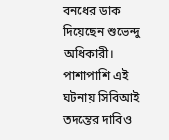বনধের ডাক দিয়েছেন শুভেন্দু অধিকারী। পাশাপাশি এই ঘটনায় সিবিআই তদন্তের দাবিও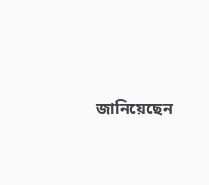জানিয়েছেন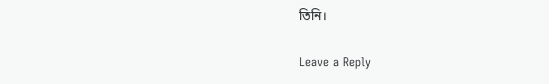তিনি।

Leave a Reply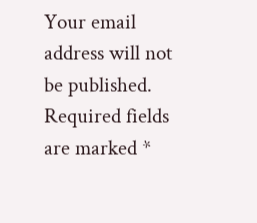Your email address will not be published. Required fields are marked *